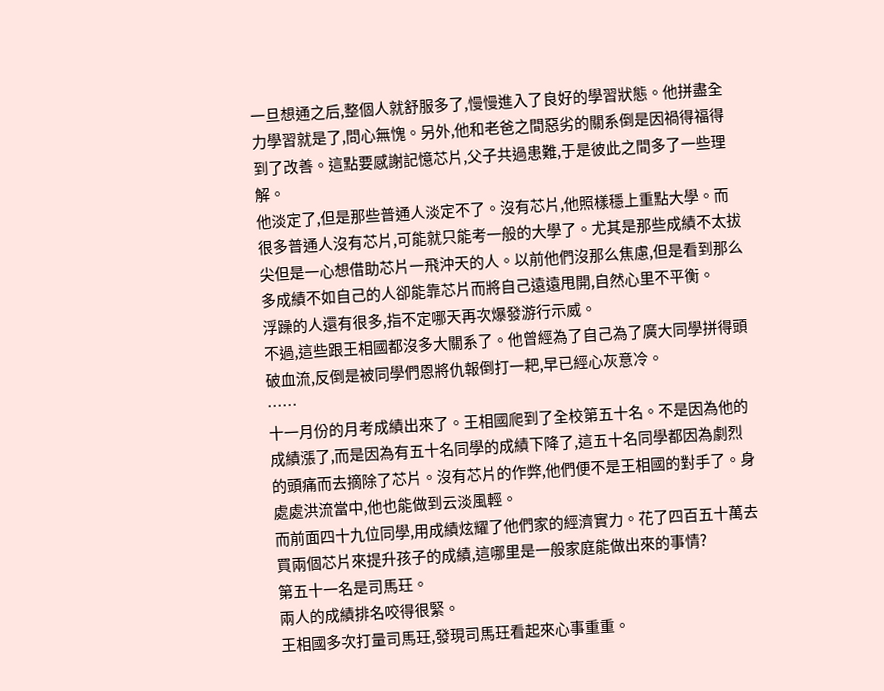一旦想通之后,整個人就舒服多了,慢慢進入了良好的學習狀態。他拼盡全力學習就是了,問心無愧。另外,他和老爸之間惡劣的關系倒是因禍得福得到了改善。這點要感謝記憶芯片,父子共過患難,于是彼此之間多了一些理解。
他淡定了,但是那些普通人淡定不了。沒有芯片,他照樣穩上重點大學。而很多普通人沒有芯片,可能就只能考一般的大學了。尤其是那些成績不太拔尖但是一心想借助芯片一飛沖天的人。以前他們沒那么焦慮,但是看到那么多成績不如自己的人卻能靠芯片而將自己遠遠甩開,自然心里不平衡。
浮躁的人還有很多,指不定哪天再次爆發游行示威。
不過,這些跟王相國都沒多大關系了。他曾經為了自己為了廣大同學拼得頭破血流,反倒是被同學們恩將仇報倒打一耙,早已經心灰意冷。
……
十一月份的月考成績出來了。王相國爬到了全校第五十名。不是因為他的成績漲了,而是因為有五十名同學的成績下降了,這五十名同學都因為劇烈的頭痛而去摘除了芯片。沒有芯片的作弊,他們便不是王相國的對手了。身處處洪流當中,他也能做到云淡風輕。
而前面四十九位同學,用成績炫耀了他們家的經濟實力。花了四百五十萬去買兩個芯片來提升孩子的成績,這哪里是一般家庭能做出來的事情?
第五十一名是司馬玨。
兩人的成績排名咬得很緊。
王相國多次打量司馬玨,發現司馬玨看起來心事重重。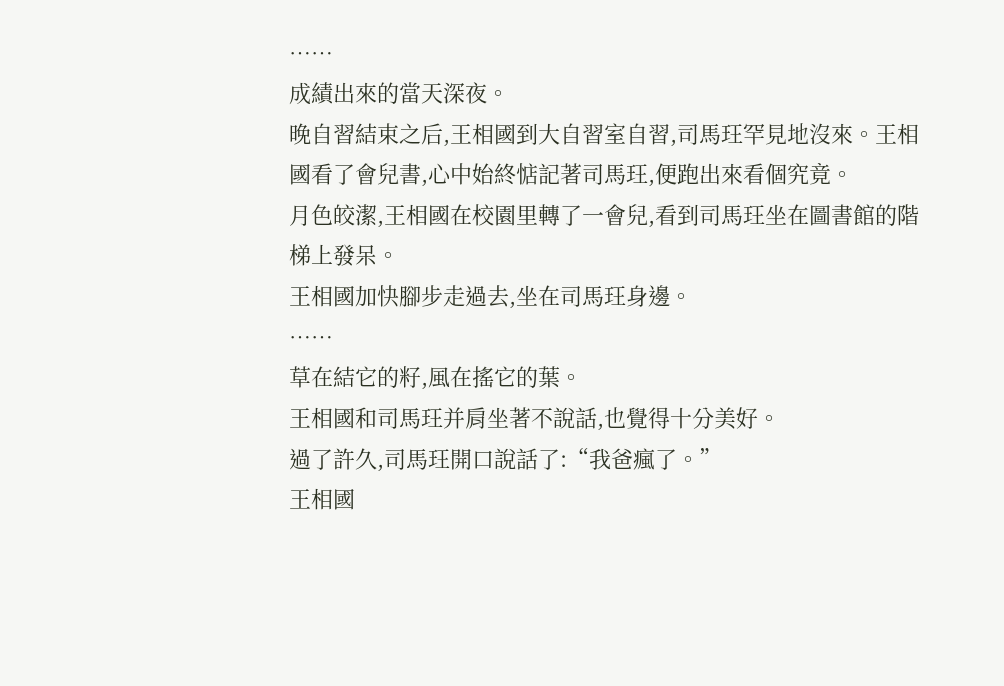……
成績出來的當天深夜。
晚自習結束之后,王相國到大自習室自習,司馬玨罕見地沒來。王相國看了會兒書,心中始終惦記著司馬玨,便跑出來看個究竟。
月色皎潔,王相國在校園里轉了一會兒,看到司馬玨坐在圖書館的階梯上發呆。
王相國加快腳步走過去,坐在司馬玨身邊。
……
草在結它的籽,風在搖它的葉。
王相國和司馬玨并肩坐著不說話,也覺得十分美好。
過了許久,司馬玨開口說話了:“我爸瘋了。”
王相國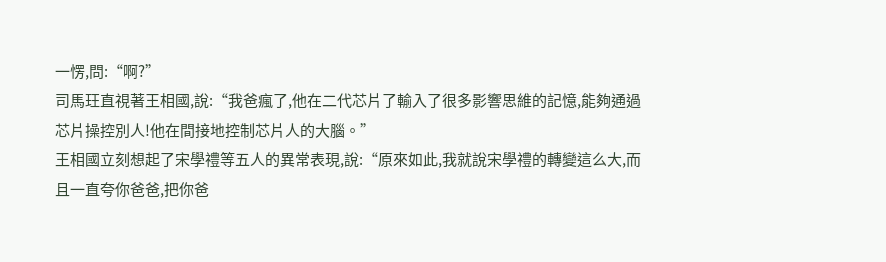一愣,問:“啊?”
司馬玨直視著王相國,說:“我爸瘋了,他在二代芯片了輸入了很多影響思維的記憶,能夠通過芯片操控別人!他在間接地控制芯片人的大腦。”
王相國立刻想起了宋學禮等五人的異常表現,說:“原來如此,我就說宋學禮的轉變這么大,而且一直夸你爸爸,把你爸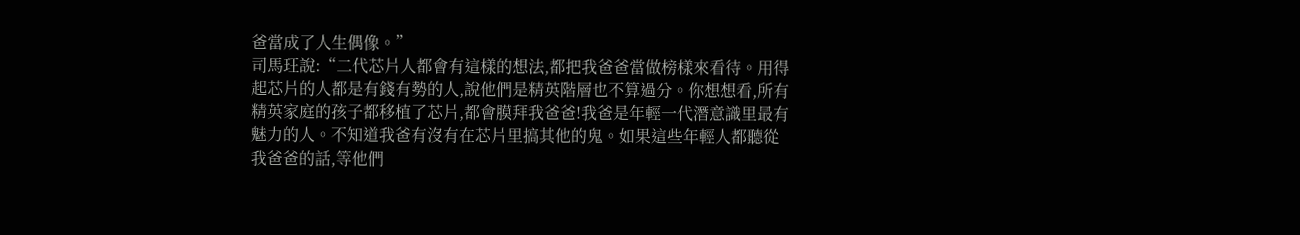爸當成了人生偶像。”
司馬玨說:“二代芯片人都會有這樣的想法,都把我爸爸當做榜樣來看待。用得起芯片的人都是有錢有勢的人,說他們是精英階層也不算過分。你想想看,所有精英家庭的孩子都移植了芯片,都會膜拜我爸爸!我爸是年輕一代潛意識里最有魅力的人。不知道我爸有沒有在芯片里搞其他的鬼。如果這些年輕人都聽從我爸爸的話,等他們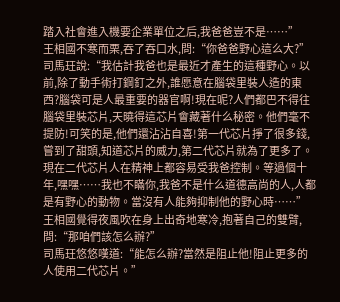踏入社會進入機要企業單位之后,我爸爸豈不是……”
王相國不寒而栗,吞了吞口水,問:“你爸爸野心這么大?”
司馬玨說:“我估計我爸也是最近才產生的這種野心。以前,除了動手術打鋼釘之外,誰愿意在腦袋里裝人造的東西?腦袋可是人最重要的器官啊!現在呢?人們都巴不得往腦袋里裝芯片,天曉得這芯片會藏著什么秘密。他們毫不提防!可笑的是,他們還沾沾自喜!第一代芯片掙了很多錢,嘗到了甜頭,知道芯片的威力,第二代芯片就為了更多了。現在二代芯片人在精神上都容易受我爸控制。等過個十年,嘿嘿……我也不瞞你,我爸不是什么道德高尚的人,人都是有野心的動物。當沒有人能夠抑制他的野心時……”
王相國覺得夜風吹在身上出奇地寒冷,抱著自己的雙臂,問:“那咱們該怎么辦?”
司馬玨悠悠嘆道:“能怎么辦?當然是阻止他!阻止更多的人使用二代芯片。”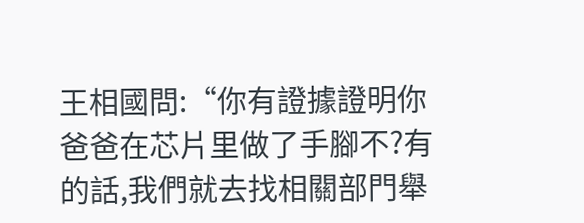王相國問:“你有證據證明你爸爸在芯片里做了手腳不?有的話,我們就去找相關部門舉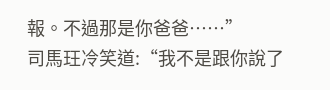報。不過那是你爸爸……”
司馬玨冷笑道:“我不是跟你說了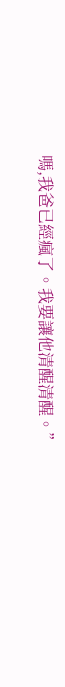嗎,我爸已經瘋了。我要讓他清醒清醒。”